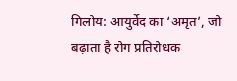गिलोय: आयुर्वेद का ‘अमृत’, जो बढ़ाता है रोग प्रतिरोधक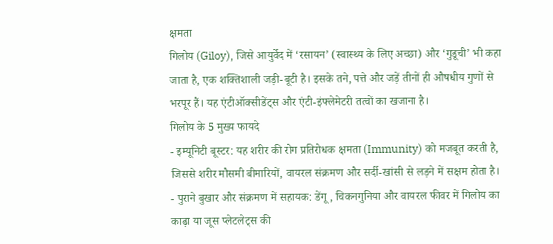क्षमता
गिलोय (Giloy), जिसे आयुर्वेद में ‘रसायन’ (स्वास्थ्य के लिए अच्छा) और ‘गुडूची’ भी कहा जाता है, एक शक्तिशाली जड़ी-बूटी है। इसके तने, पत्ते और जड़ें तीनों ही औषधीय गुणों से भरपूर हैं। यह एंटीऑक्सीडेंट्स और एंटी-इंफ्लेमेटरी तत्वों का खजाना है।
गिलोय के 5 मुख्य फायदे
- इम्यूनिटी बूस्टर: यह शरीर की रोग प्रतिरोधक क्षमता (Immunity) को मजबूत करती है, जिससे शरीर मौसमी बीमारियों, वायरल संक्रमण और सर्दी-खांसी से लड़ने में सक्षम होता है।
- पुराने बुखार और संक्रमण में सहायक: डेंगू, चिकनगुनिया और वायरल फीवर में गिलोय का काढ़ा या जूस प्लेटलेट्स की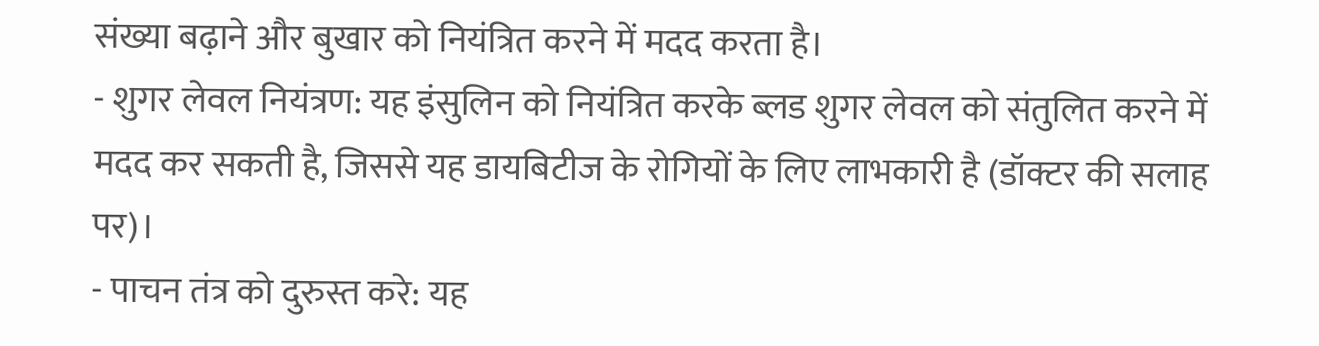संख्या बढ़ाने और बुखार को नियंत्रित करने में मदद करता है।
- शुगर लेवल नियंत्रण: यह इंसुलिन को नियंत्रित करके ब्लड शुगर लेवल को संतुलित करने में मदद कर सकती है, जिससे यह डायबिटीज के रोगियों के लिए लाभकारी है (डॉक्टर की सलाह पर)।
- पाचन तंत्र को दुरुस्त करे: यह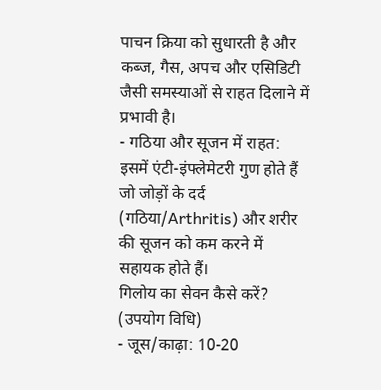पाचन क्रिया को सुधारती है और कब्ज, गैस, अपच और एसिडिटी जैसी समस्याओं से राहत दिलाने में प्रभावी है।
- गठिया और सूजन में राहत: इसमें एंटी-इंफ्लेमेटरी गुण होते हैं जो जोड़ों के दर्द (गठिया/Arthritis) और शरीर की सूजन को कम करने में सहायक होते हैं।
गिलोय का सेवन कैसे करें? (उपयोग विधि)
- जूस/काढ़ा: 10-20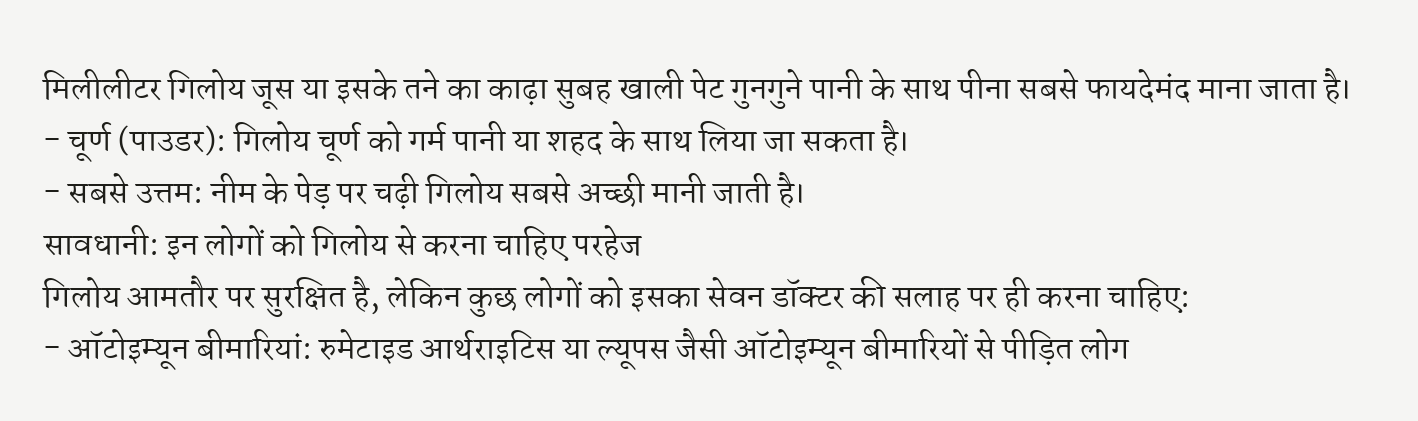मिलीलीटर गिलोय जूस या इसके तने का काढ़ा सुबह खाली पेट गुनगुने पानी के साथ पीना सबसे फायदेमंद माना जाता है।
- चूर्ण (पाउडर): गिलोय चूर्ण को गर्म पानी या शहद के साथ लिया जा सकता है।
- सबसे उत्तम: नीम के पेड़ पर चढ़ी गिलोय सबसे अच्छी मानी जाती है।
सावधानी: इन लोगों को गिलोय से करना चाहिए परहेज
गिलोय आमतौर पर सुरक्षित है, लेकिन कुछ लोगों को इसका सेवन डॉक्टर की सलाह पर ही करना चाहिए:
- ऑटोइम्यून बीमारियां: रुमेटाइड आर्थराइटिस या ल्यूपस जैसी ऑटोइम्यून बीमारियों से पीड़ित लोग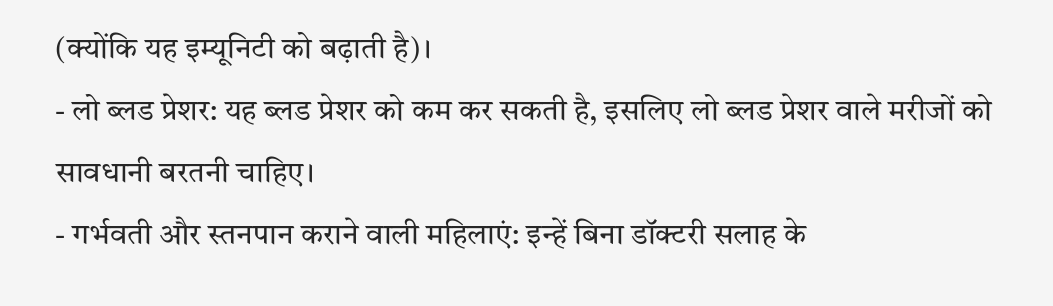(क्योंकि यह इम्यूनिटी को बढ़ाती है)।
- लो ब्लड प्रेशर: यह ब्लड प्रेशर को कम कर सकती है, इसलिए लो ब्लड प्रेशर वाले मरीजों को सावधानी बरतनी चाहिए।
- गर्भवती और स्तनपान कराने वाली महिलाएं: इन्हें बिना डॉक्टरी सलाह के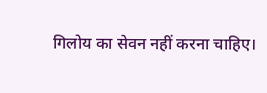गिलोय का सेवन नहीं करना चाहिए।